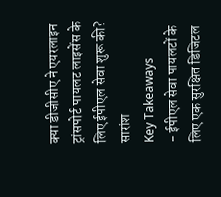क्या डीजीसीए ने एयरलाइन ट्रांसपोर्ट पायलट लाइसेंस के लिए ईपीएल सेवा शुरू की?
सारांश
Key Takeaways
- ईपीएल सेवा पायलटों के लिए एक सुरक्षित डिजिटल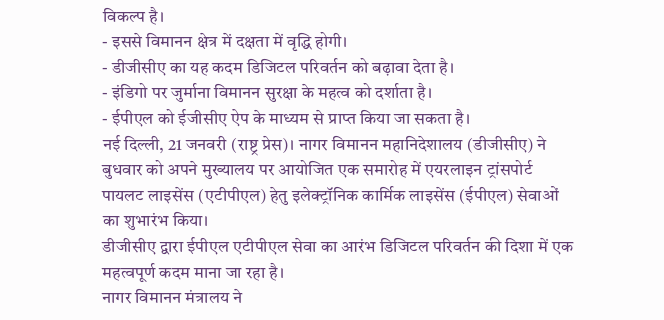विकल्प है।
- इससे विमानन क्षेत्र में दक्षता में वृद्धि होगी।
- डीजीसीए का यह कदम डिजिटल परिवर्तन को बढ़ावा देता है।
- इंडिगो पर जुर्माना विमानन सुरक्षा के महत्व को दर्शाता है।
- ईपीएल को ईजीसीए ऐप के माध्यम से प्राप्त किया जा सकता है।
नई दिल्ली, 21 जनवरी (राष्ट्र प्रेस)। नागर विमानन महानिदेशालय (डीजीसीए) ने बुधवार को अपने मुख्यालय पर आयोजित एक समारोह में एयरलाइन ट्रांसपोर्ट पायलट लाइसेंस (एटीपीएल) हेतु इलेक्ट्रॉनिक कार्मिक लाइसेंस (ईपीएल) सेवाओं का शुभारंभ किया।
डीजीसीए द्वारा ईपीएल एटीपीएल सेवा का आरंभ डिजिटल परिवर्तन की दिशा में एक महत्वपूर्ण कदम माना जा रहा है।
नागर विमानन मंत्रालय ने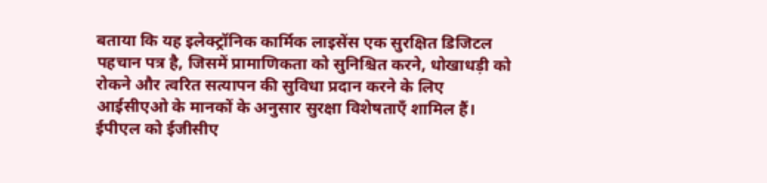बताया कि यह इलेक्ट्रॉनिक कार्मिक लाइसेंस एक सुरक्षित डिजिटल पहचान पत्र है, जिसमें प्रामाणिकता को सुनिश्चित करने, धोखाधड़ी को रोकने और त्वरित सत्यापन की सुविधा प्रदान करने के लिए आईसीएओ के मानकों के अनुसार सुरक्षा विशेषताएँ शामिल हैं। ईपीएल को ईजीसीए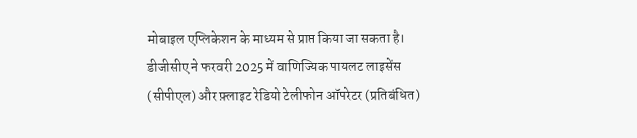मोबाइल एप्लिकेशन के माध्यम से प्राप्त किया जा सकता है।
डीजीसीए ने फरवरी 2025 में वाणिज्यिक पायलट लाइसेंस (सीपीएल) और फ़्लाइट रेडियो टेलीफोन ऑपरेटर (प्रतिबंधित)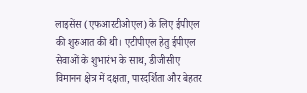लाइसेंस (एफआरटीओएल) के लिए ईपीएल की शुरुआत की थी। एटीपीएल हेतु ईपीएल सेवाओं के शुभारंभ के साथ, डीजीसीए विमानन क्षेत्र में दक्षता, पारदर्शिता और बेहतर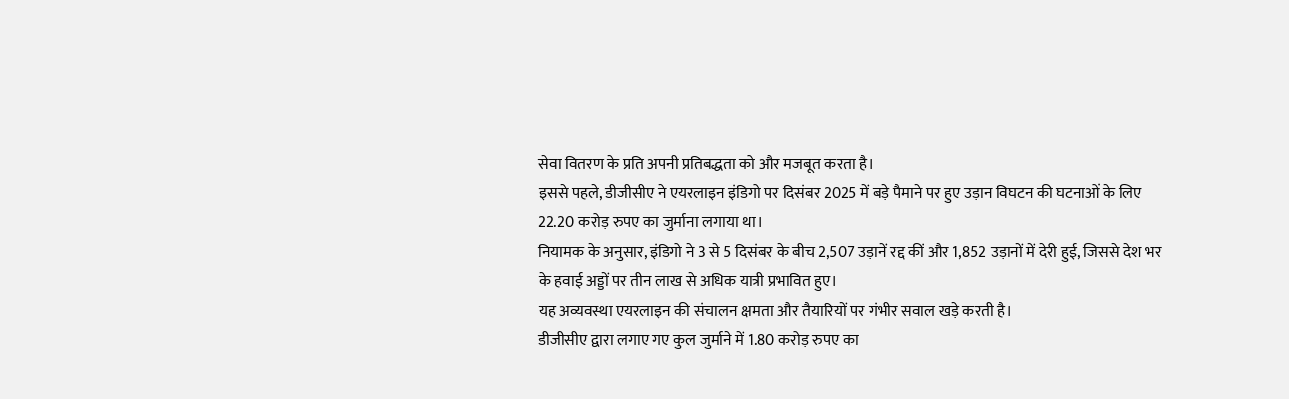सेवा वितरण के प्रति अपनी प्रतिबद्धता को और मजबूत करता है।
इससे पहले, डीजीसीए ने एयरलाइन इंडिगो पर दिसंबर 2025 में बड़े पैमाने पर हुए उड़ान विघटन की घटनाओं के लिए 22.20 करोड़ रुपए का जुर्माना लगाया था।
नियामक के अनुसार, इंडिगो ने 3 से 5 दिसंबर के बीच 2,507 उड़ानें रद्द कीं और 1,852 उड़ानों में देरी हुई, जिससे देश भर के हवाई अड्डों पर तीन लाख से अधिक यात्री प्रभावित हुए।
यह अव्यवस्था एयरलाइन की संचालन क्षमता और तैयारियों पर गंभीर सवाल खड़े करती है।
डीजीसीए द्वारा लगाए गए कुल जुर्माने में 1.80 करोड़ रुपए का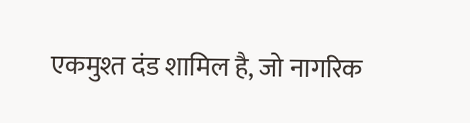एकमुश्त दंड शामिल है, जो नागरिक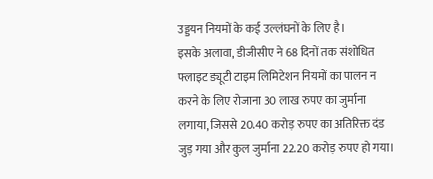उड्डयन नियमों के कई उल्लंघनों के लिए है।
इसके अलावा, डीजीसीए ने 68 दिनों तक संशोधित फ्लाइट ड्यूटी टाइम लिमिटेशन नियमों का पालन न करने के लिए रोजाना 30 लाख रुपए का जुर्माना लगाया, जिससे 20.40 करोड़ रुपए का अतिरिक्त दंड जुड़ गया और कुल जुर्माना 22.20 करोड़ रुपए हो गया।